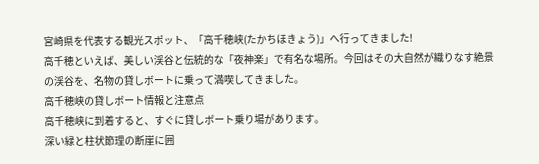宮崎県を代表する観光スポット、「高千穂峡(たかちほきょう)」へ行ってきました!
高千穂といえば、美しい渓谷と伝統的な「夜神楽」で有名な場所。今回はその大自然が織りなす絶景の渓谷を、名物の貸しボートに乗って満喫してきました。
高千穂峡の貸しボート情報と注意点
高千穂峡に到着すると、すぐに貸しボート乗り場があります。
深い緑と柱状節理の断崖に囲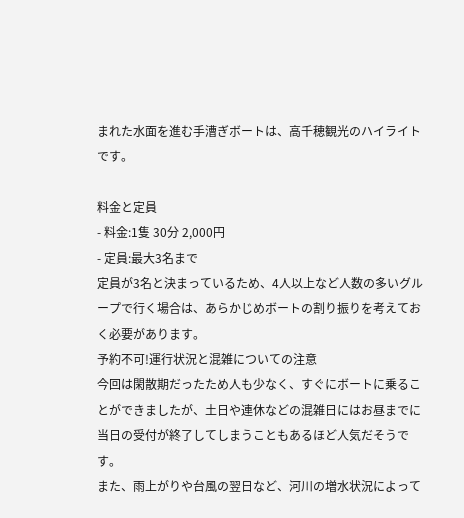まれた水面を進む手漕ぎボートは、高千穂観光のハイライトです。

料金と定員
- 料金:1隻 30分 2,000円
- 定員:最大3名まで
定員が3名と決まっているため、4人以上など人数の多いグループで行く場合は、あらかじめボートの割り振りを考えておく必要があります。
予約不可!運行状況と混雑についての注意
今回は閑散期だったため人も少なく、すぐにボートに乗ることができましたが、土日や連休などの混雑日にはお昼までに当日の受付が終了してしまうこともあるほど人気だそうです。
また、雨上がりや台風の翌日など、河川の増水状況によって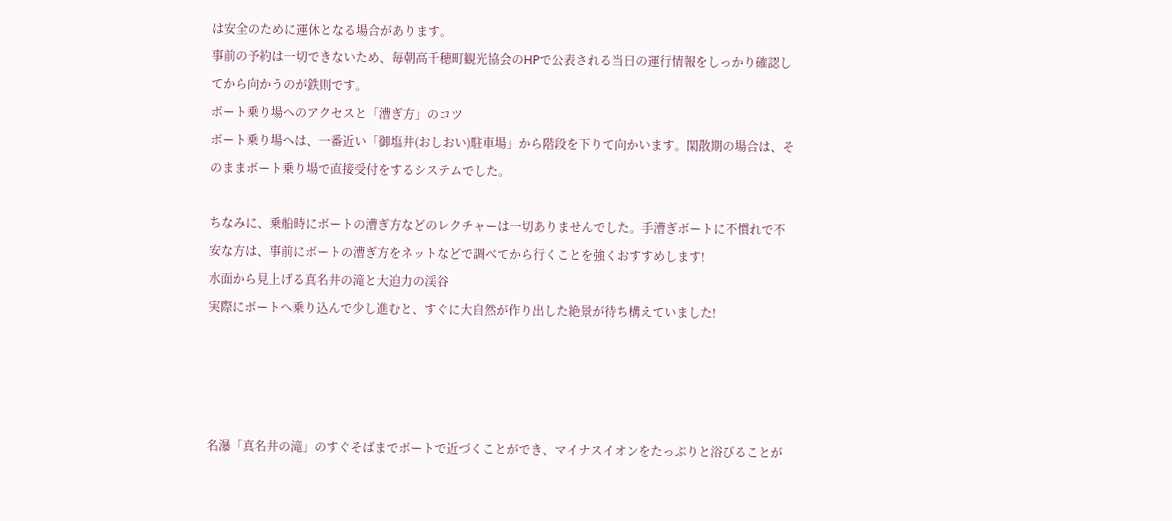は安全のために運休となる場合があります。
事前の予約は一切できないため、毎朝高千穂町観光協会のHPで公表される当日の運行情報をしっかり確認してから向かうのが鉄則です。
ボート乗り場へのアクセスと「漕ぎ方」のコツ
ボート乗り場へは、一番近い「御塩井(おしおい)駐車場」から階段を下りて向かいます。閑散期の場合は、そのままボート乗り場で直接受付をするシステムでした。

ちなみに、乗船時にボートの漕ぎ方などのレクチャーは一切ありませんでした。手漕ぎボートに不慣れで不安な方は、事前にボートの漕ぎ方をネットなどで調べてから行くことを強くおすすめします!
水面から見上げる真名井の滝と大迫力の渓谷
実際にボートへ乗り込んで少し進むと、すぐに大自然が作り出した絶景が待ち構えていました!




名瀑「真名井の滝」のすぐそばまでボートで近づくことができ、マイナスイオンをたっぷりと浴びることが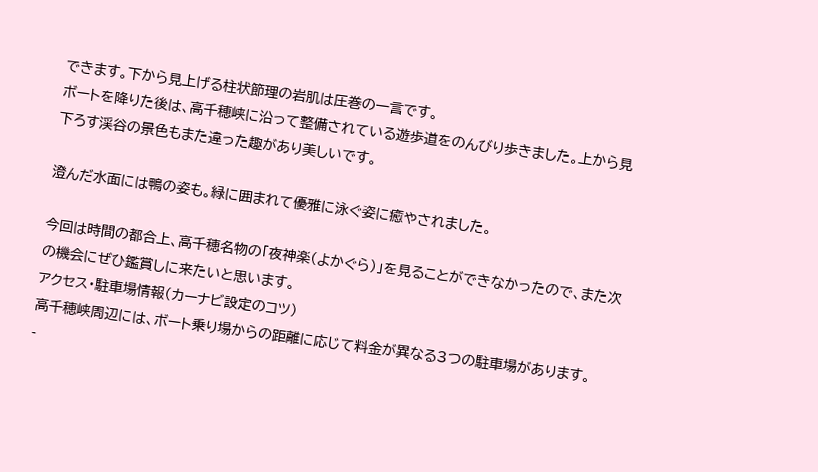できます。下から見上げる柱状節理の岩肌は圧巻の一言です。
ボートを降りた後は、高千穂峡に沿って整備されている遊歩道をのんびり歩きました。上から見下ろす渓谷の景色もまた違った趣があり美しいです。

澄んだ水面には鴨の姿も。緑に囲まれて優雅に泳ぐ姿に癒やされました。

今回は時間の都合上、高千穂名物の「夜神楽(よかぐら)」を見ることができなかったので、また次の機会にぜひ鑑賞しに来たいと思います。
アクセス・駐車場情報(カーナビ設定のコツ)
高千穂峡周辺には、ボート乗り場からの距離に応じて料金が異なる3つの駐車場があります。
-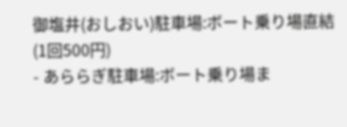御塩井(おしおい)駐車場:ボート乗り場直結(1回500円)
- あららぎ駐車場:ボート乗り場ま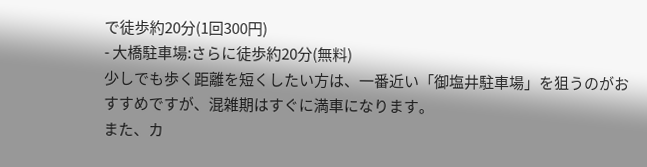で徒歩約20分(1回300円)
- 大橋駐車場:さらに徒歩約20分(無料)
少しでも歩く距離を短くしたい方は、一番近い「御塩井駐車場」を狙うのがおすすめですが、混雑期はすぐに満車になります。
また、カ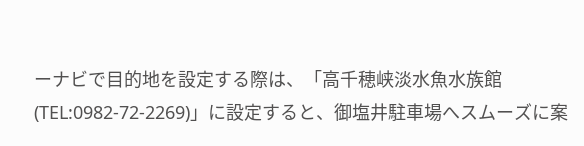ーナビで目的地を設定する際は、「高千穂峡淡水魚水族館(TEL:0982-72-2269)」に設定すると、御塩井駐車場へスムーズに案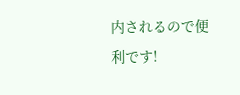内されるので便利です!